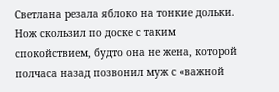Светлана резала яблоко на тонкие дольки. Нож скользил по доске с таким спокойствием, будто она не жена, которой полчаса назад позвонил муж с «важной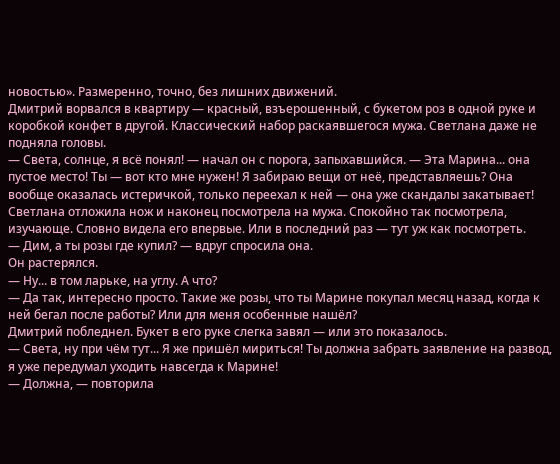новостью». Размеренно, точно, без лишних движений.
Дмитрий ворвался в квартиру — красный, взъерошенный, с букетом роз в одной руке и коробкой конфет в другой. Классический набор раскаявшегося мужа. Светлана даже не подняла головы.
— Света, солнце, я всё понял! — начал он с порога, запыхавшийся. — Эта Марина... она пустое место! Ты — вот кто мне нужен! Я забираю вещи от неё, представляешь? Она вообще оказалась истеричкой, только переехал к ней — она уже скандалы закатывает!
Светлана отложила нож и наконец посмотрела на мужа. Спокойно так посмотрела, изучающе. Словно видела его впервые. Или в последний раз — тут уж как посмотреть.
— Дим, а ты розы где купил? — вдруг спросила она.
Он растерялся.
— Ну... в том ларьке, на углу. А что?
— Да так, интересно просто. Такие же розы, что ты Марине покупал месяц назад, когда к ней бегал после работы? Или для меня особенные нашёл?
Дмитрий побледнел. Букет в его руке слегка завял — или это показалось.
— Света, ну при чём тут... Я же пришёл мириться! Ты должна забрать заявление на развод, я уже передумал уходить навсегда к Марине!
— Должна, — повторила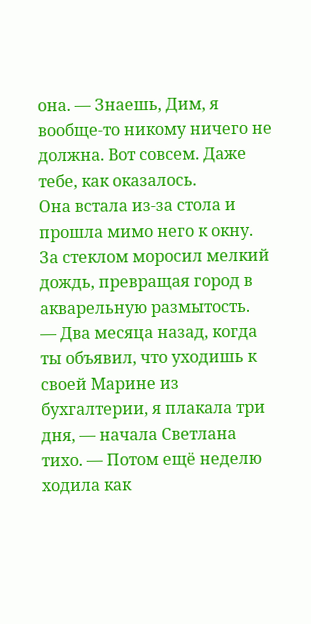она. — Знаешь, Дим, я вообще-то никому ничего не должна. Вот совсем. Даже тебе, как оказалось.
Она встала из-за стола и прошла мимо него к окну. За стеклом моросил мелкий дождь, превращая город в акварельную размытость.
— Два месяца назад, когда ты объявил, что уходишь к своей Марине из бухгалтерии, я плакала три дня, — начала Светлана тихо. — Потом ещё неделю ходила как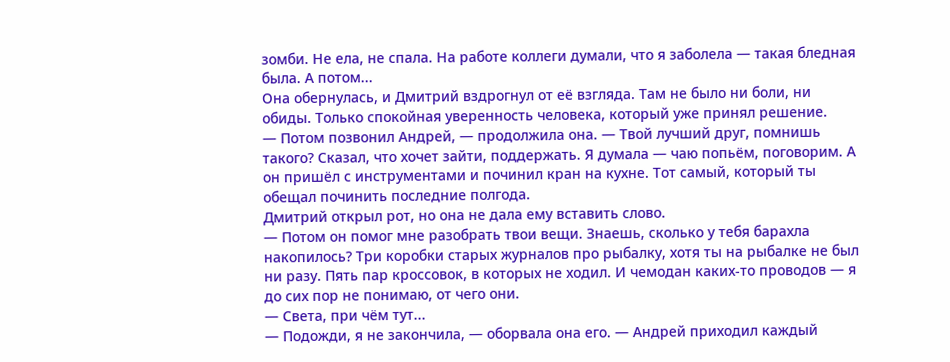зомби. Не ела, не спала. На работе коллеги думали, что я заболела — такая бледная была. А потом...
Она обернулась, и Дмитрий вздрогнул от её взгляда. Там не было ни боли, ни обиды. Только спокойная уверенность человека, который уже принял решение.
— Потом позвонил Андрей, — продолжила она. — Твой лучший друг, помнишь такого? Сказал, что хочет зайти, поддержать. Я думала — чаю попьём, поговорим. А он пришёл с инструментами и починил кран на кухне. Тот самый, который ты обещал починить последние полгода.
Дмитрий открыл рот, но она не дала ему вставить слово.
— Потом он помог мне разобрать твои вещи. Знаешь, сколько у тебя барахла накопилось? Три коробки старых журналов про рыбалку, хотя ты на рыбалке не был ни разу. Пять пар кроссовок, в которых не ходил. И чемодан каких-то проводов — я до сих пор не понимаю, от чего они.
— Света, при чём тут...
— Подожди, я не закончила, — оборвала она его. — Андрей приходил каждый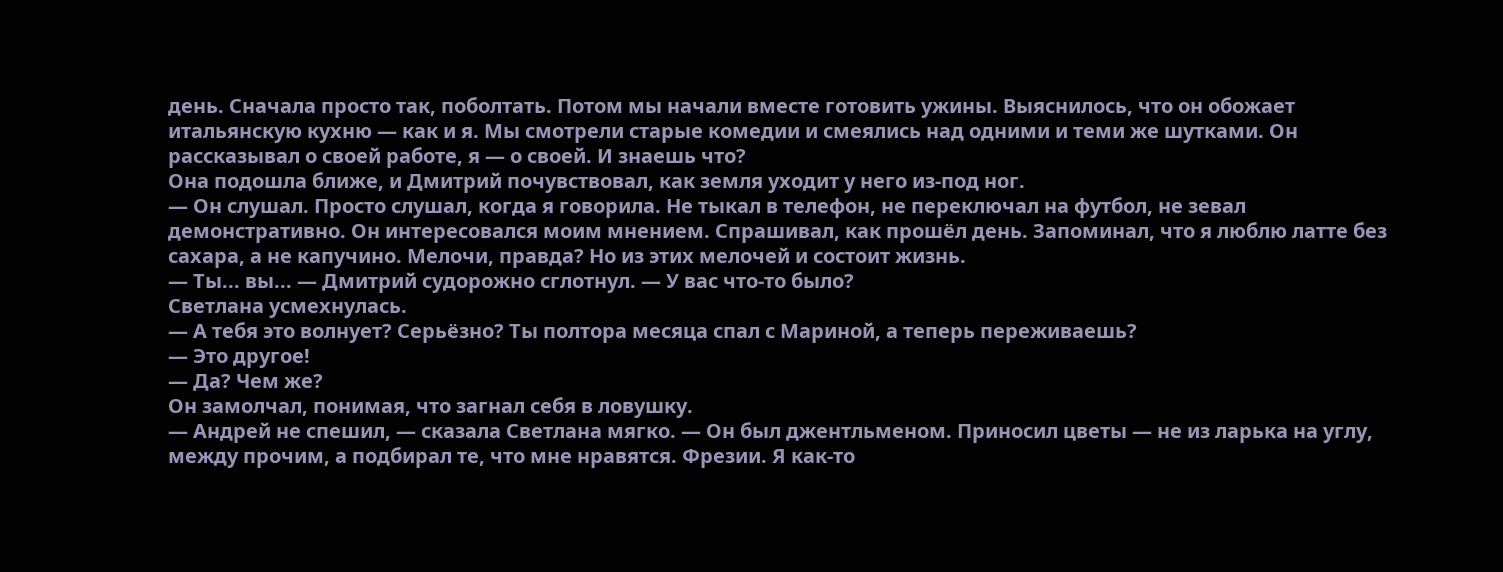день. Сначала просто так, поболтать. Потом мы начали вместе готовить ужины. Выяснилось, что он обожает итальянскую кухню — как и я. Мы смотрели старые комедии и смеялись над одними и теми же шутками. Он рассказывал о своей работе, я — о своей. И знаешь что?
Она подошла ближе, и Дмитрий почувствовал, как земля уходит у него из-под ног.
— Он слушал. Просто слушал, когда я говорила. Не тыкал в телефон, не переключал на футбол, не зевал демонстративно. Он интересовался моим мнением. Спрашивал, как прошёл день. Запоминал, что я люблю латте без сахара, а не капучино. Мелочи, правда? Но из этих мелочей и состоит жизнь.
— Ты... вы... — Дмитрий судорожно сглотнул. — У вас что-то было?
Светлана усмехнулась.
— А тебя это волнует? Серьёзно? Ты полтора месяца спал с Мариной, а теперь переживаешь?
— Это другое!
— Да? Чем же?
Он замолчал, понимая, что загнал себя в ловушку.
— Андрей не спешил, — сказала Светлана мягко. — Он был джентльменом. Приносил цветы — не из ларька на углу, между прочим, а подбирал те, что мне нравятся. Фрезии. Я как-то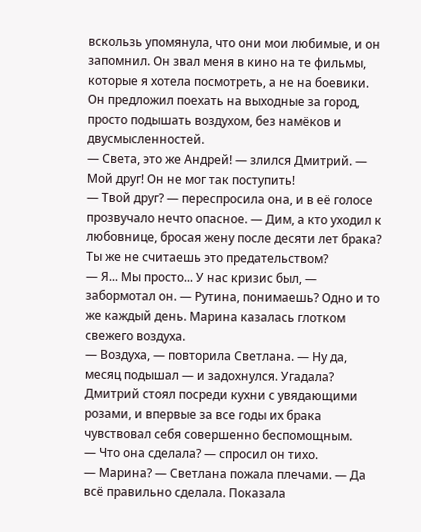вскользь упомянула, что они мои любимые, и он запомнил. Он звал меня в кино на те фильмы, которые я хотела посмотреть, а не на боевики. Он предложил поехать на выходные за город, просто подышать воздухом, без намёков и двусмысленностей.
— Света, это же Андрей! — злился Дмитрий. — Мой друг! Он не мог так поступить!
— Твой друг? — переспросила она, и в её голосе прозвучало нечто опасное. — Дим, а кто уходил к любовнице, бросая жену после десяти лет брака? Ты же не считаешь это предательством?
— Я... Мы просто... У нас кризис был, — забормотал он. — Рутина, понимаешь? Одно и то же каждый день. Марина казалась глотком свежего воздуха.
— Воздуха, — повторила Светлана. — Ну да, месяц подышал — и задохнулся. Угадала?
Дмитрий стоял посреди кухни с увядающими розами, и впервые за все годы их брака чувствовал себя совершенно беспомощным.
— Что она сделала? — спросил он тихо.
— Марина? — Светлана пожала плечами. — Да всё правильно сделала. Показала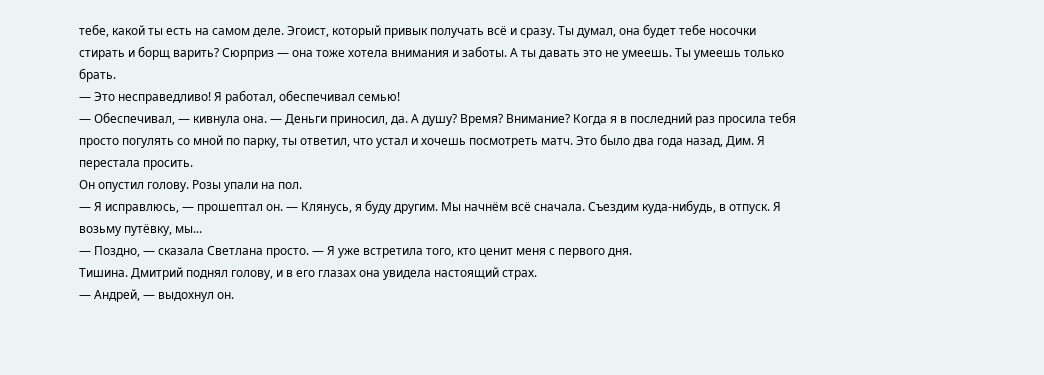тебе, какой ты есть на самом деле. Эгоист, который привык получать всё и сразу. Ты думал, она будет тебе носочки стирать и борщ варить? Сюрприз — она тоже хотела внимания и заботы. А ты давать это не умеешь. Ты умеешь только брать.
— Это несправедливо! Я работал, обеспечивал семью!
— Обеспечивал, — кивнула она. — Деньги приносил, да. А душу? Время? Внимание? Когда я в последний раз просила тебя просто погулять со мной по парку, ты ответил, что устал и хочешь посмотреть матч. Это было два года назад, Дим. Я перестала просить.
Он опустил голову. Розы упали на пол.
— Я исправлюсь, — прошептал он. — Клянусь, я буду другим. Мы начнём всё сначала. Съездим куда-нибудь, в отпуск. Я возьму путёвку, мы...
— Поздно, — сказала Светлана просто. — Я уже встретила того, кто ценит меня с первого дня.
Тишина. Дмитрий поднял голову, и в его глазах она увидела настоящий страх.
— Андрей, — выдохнул он.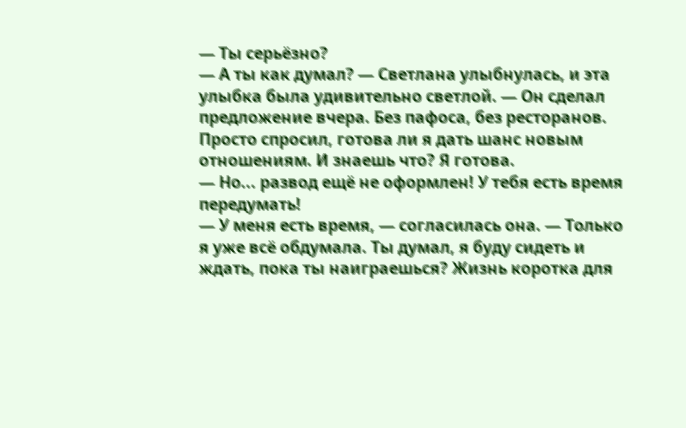— Ты серьёзно?
— А ты как думал? — Светлана улыбнулась, и эта улыбка была удивительно светлой. — Он сделал предложение вчера. Без пафоса, без ресторанов. Просто спросил, готова ли я дать шанс новым отношениям. И знаешь что? Я готова.
— Но... развод ещё не оформлен! У тебя есть время передумать!
— У меня есть время, — согласилась она. — Только я уже всё обдумала. Ты думал, я буду сидеть и ждать, пока ты наиграешься? Жизнь коротка для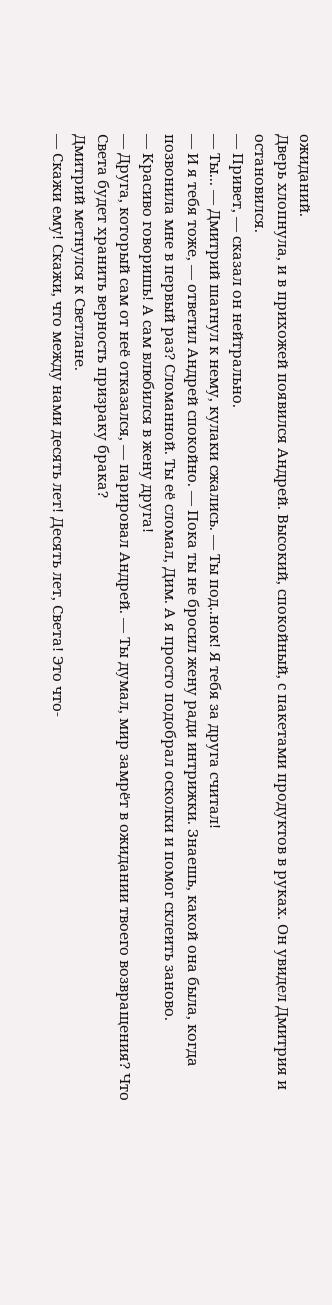ожиданий.
Дверь хлопнула, и в прихожей появился Андрей. Высокий, спокойный, с пакетами продуктов в руках. Он увидел Дмитрия и остановился.
— Привет, — сказал он нейтрально.
— Ты... — Дмитрий шагнул к нему, кулаки сжались. — Ты под..нок! Я тебя за друга считал!
— И я тебя тоже, — ответил Андрей спокойно. — Пока ты не бросил жену ради интрижки. Знаешь, какой она была, когда позвонила мне в первый раз? Сломанной. Ты её сломал, Дим. А я просто подобрал осколки и помог склеить заново.
— Красиво говоришь! А сам влюбился в жену друга!
— Друга, который сам от неё отказался, — парировал Андрей. — Ты думал, мир замрёт в ожидании твоего возвращения? Что Света будет хранить верность призраку брака?
Дмитрий метнулся к Светлане.
— Скажи ему! Скажи, что между нами десять лет! Десять лет, Света! Это что-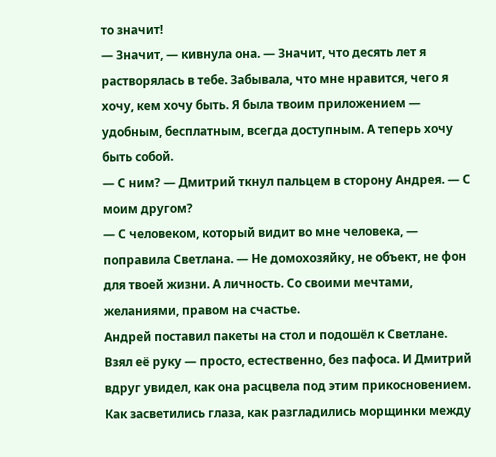то значит!
— Значит, — кивнула она. — Значит, что десять лет я растворялась в тебе. Забывала, что мне нравится, чего я хочу, кем хочу быть. Я была твоим приложением — удобным, бесплатным, всегда доступным. А теперь хочу быть собой.
— С ним? — Дмитрий ткнул пальцем в сторону Андрея. — С моим другом?
— С человеком, который видит во мне человека, — поправила Светлана. — Не домохозяйку, не объект, не фон для твоей жизни. А личность. Со своими мечтами, желаниями, правом на счастье.
Андрей поставил пакеты на стол и подошёл к Светлане. Взял её руку — просто, естественно, без пафоса. И Дмитрий вдруг увидел, как она расцвела под этим прикосновением. Как засветились глаза, как разгладились морщинки между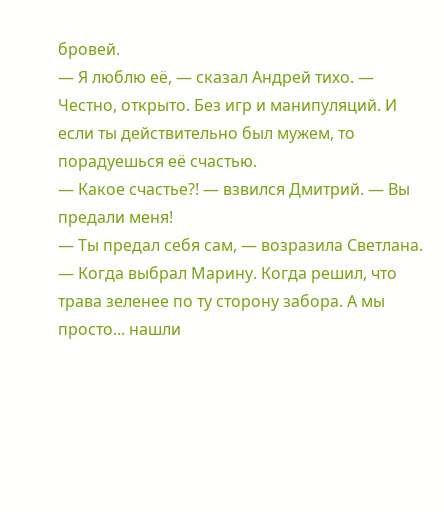бровей.
— Я люблю её, — сказал Андрей тихо. — Честно, открыто. Без игр и манипуляций. И если ты действительно был мужем, то порадуешься её счастью.
— Какое счастье?! — взвился Дмитрий. — Вы предали меня!
— Ты предал себя сам, — возразила Светлана. — Когда выбрал Марину. Когда решил, что трава зеленее по ту сторону забора. А мы просто... нашли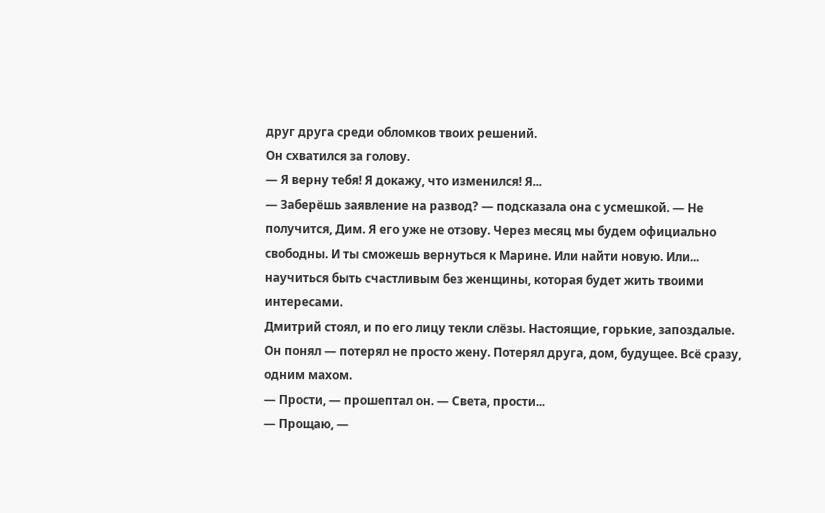друг друга среди обломков твоих решений.
Он схватился за голову.
— Я верну тебя! Я докажу, что изменился! Я...
— Заберёшь заявление на развод? — подсказала она с усмешкой. — Не получится, Дим. Я его уже не отзову. Через месяц мы будем официально свободны. И ты сможешь вернуться к Марине. Или найти новую. Или... научиться быть счастливым без женщины, которая будет жить твоими интересами.
Дмитрий стоял, и по его лицу текли слёзы. Настоящие, горькие, запоздалые. Он понял — потерял не просто жену. Потерял друга, дом, будущее. Всё сразу, одним махом.
— Прости, — прошептал он. — Света, прости...
— Прощаю, —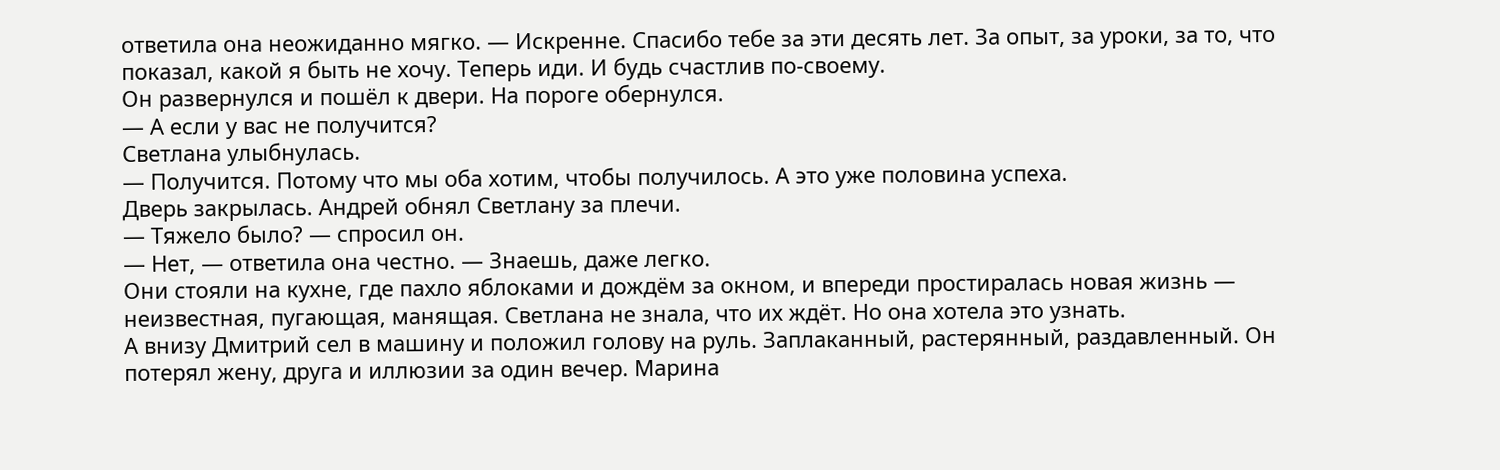ответила она неожиданно мягко. — Искренне. Спасибо тебе за эти десять лет. За опыт, за уроки, за то, что показал, какой я быть не хочу. Теперь иди. И будь счастлив по-своему.
Он развернулся и пошёл к двери. На пороге обернулся.
— А если у вас не получится?
Светлана улыбнулась.
— Получится. Потому что мы оба хотим, чтобы получилось. А это уже половина успеха.
Дверь закрылась. Андрей обнял Светлану за плечи.
— Тяжело было? — спросил он.
— Нет, — ответила она честно. — Знаешь, даже легко.
Они стояли на кухне, где пахло яблоками и дождём за окном, и впереди простиралась новая жизнь — неизвестная, пугающая, манящая. Светлана не знала, что их ждёт. Но она хотела это узнать.
А внизу Дмитрий сел в машину и положил голову на руль. Заплаканный, растерянный, раздавленный. Он потерял жену, друга и иллюзии за один вечер. Марина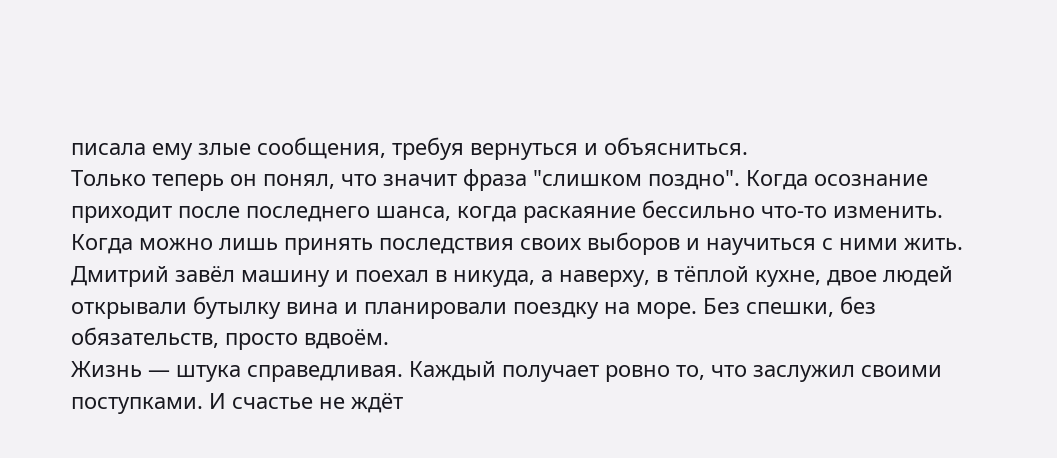писала ему злые сообщения, требуя вернуться и объясниться.
Только теперь он понял, что значит фраза "слишком поздно". Когда осознание приходит после последнего шанса, когда раскаяние бессильно что-то изменить. Когда можно лишь принять последствия своих выборов и научиться с ними жить.
Дмитрий завёл машину и поехал в никуда, а наверху, в тёплой кухне, двое людей открывали бутылку вина и планировали поездку на море. Без спешки, без обязательств, просто вдвоём.
Жизнь — штука справедливая. Каждый получает ровно то, что заслужил своими поступками. И счастье не ждёт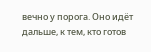вечно у порога. Оно идёт дальше, к тем, кто готов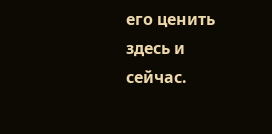его ценить здесь и сейчас.